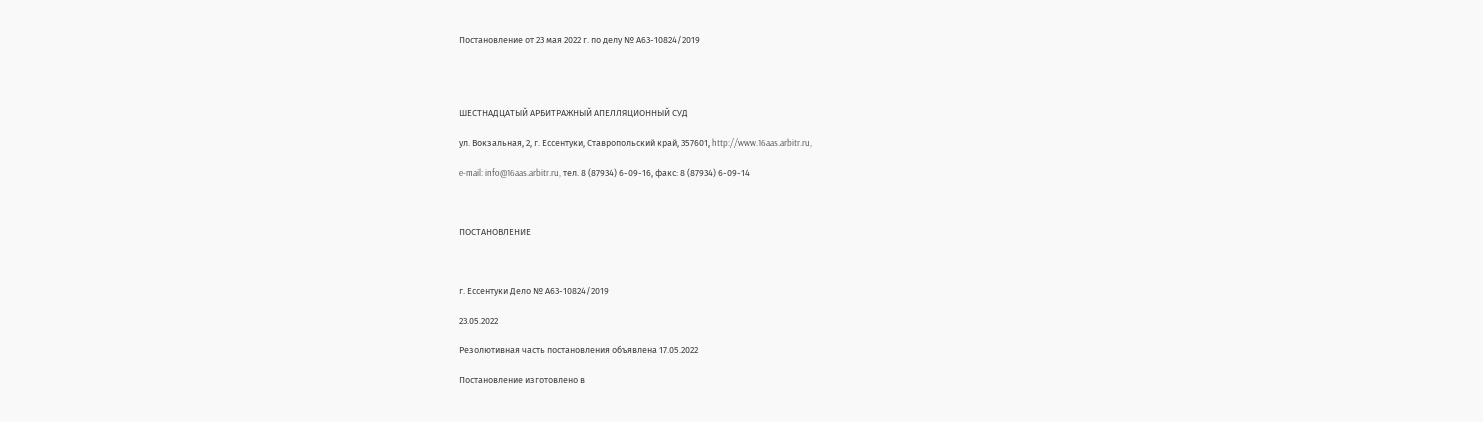Постановление от 23 мая 2022 г. по делу № А63-10824/2019




ШЕСТНАДЦАТЫЙ АРБИТРАЖНЫЙ АПЕЛЛЯЦИОННЫЙ СУД

ул. Вокзальная, 2, г. Ессентуки, Ставропольский край, 357601, http://www.16aas.arbitr.ru,

e-mail: info@16aas.arbitr.ru, тел. 8 (87934) 6-09-16, факс: 8 (87934) 6-09-14



ПОСТАНОВЛЕНИЕ



г. Ессентуки Дело № А63-10824/2019

23.05.2022

Резолютивная часть постановления объявлена 17.05.2022

Постановление изготовлено в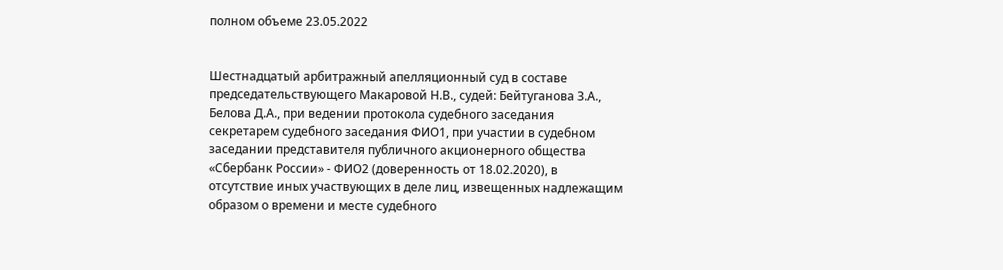полном объеме 23.05.2022


Шестнадцатый арбитражный апелляционный суд в составе председательствующего Макаровой Н.В., судей: Бейтуганова З.А., Белова Д.А., при ведении протокола судебного заседания секретарем судебного заседания ФИО1, при участии в судебном заседании представителя публичного акционерного общества «Сбербанк России» - ФИО2 (доверенность от 18.02.2020), в отсутствие иных участвующих в деле лиц, извещенных надлежащим образом о времени и месте судебного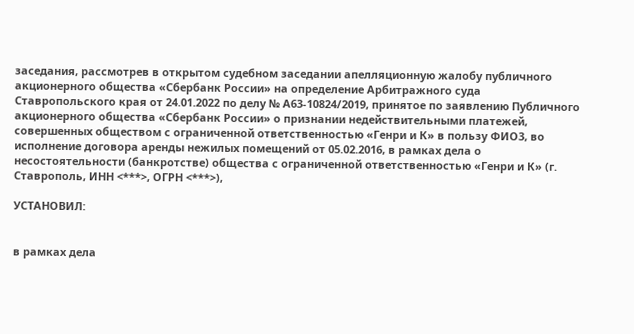заседания, рассмотрев в открытом судебном заседании апелляционную жалобу публичного акционерного общества «Сбербанк России» на определение Арбитражного суда Ставропольского края от 24.01.2022 по делу № А63-10824/2019, принятое по заявлению Публичного акционерного общества «Сбербанк России» о признании недействительными платежей, совершенных обществом с ограниченной ответственностью «Генри и К» в пользу ФИО3, во исполнение договора аренды нежилых помещений от 05.02.2016, в рамках дела о несостоятельности (банкротстве) общества с ограниченной ответственностью «Генри и К» (г. Ставрополь, ИНН <***>, ОГРН <***>),

УСТАНОВИЛ:


в рамках дела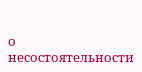о несостоятельности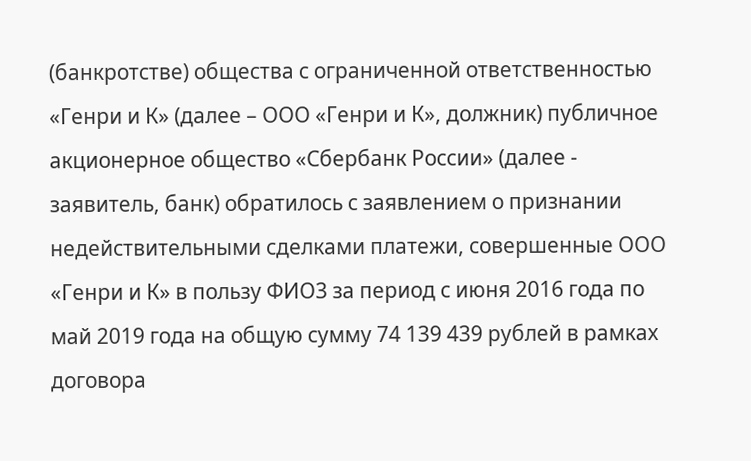(банкротстве) общества с ограниченной ответственностью «Генри и К» (далее – ООО «Генри и К», должник) публичное акционерное общество «Сбербанк России» (далее - заявитель, банк) обратилось с заявлением о признании недействительными сделками платежи, совершенные ООО «Генри и К» в пользу ФИО3 за период с июня 2016 года по май 2019 года на общую сумму 74 139 439 рублей в рамках договора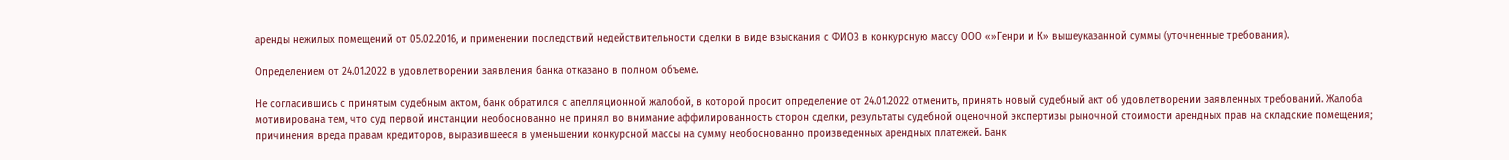аренды нежилых помещений от 05.02.2016, и применении последствий недействительности сделки в виде взыскания с ФИО3 в конкурсную массу ООО «»Генри и К» вышеуказанной суммы (уточненные требования).

Определением от 24.01.2022 в удовлетворении заявления банка отказано в полном объеме.

Не согласившись с принятым судебным актом, банк обратился с апелляционной жалобой, в которой просит определение от 24.01.2022 отменить, принять новый судебный акт об удовлетворении заявленных требований. Жалоба мотивирована тем, что суд первой инстанции необоснованно не принял во внимание аффилированность сторон сделки, результаты судебной оценочной экспертизы рыночной стоимости арендных прав на складские помещения; причинения вреда правам кредиторов, выразившееся в уменьшении конкурсной массы на сумму необоснованно произведенных арендных платежей. Банк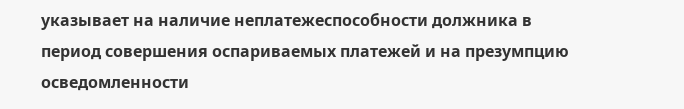указывает на наличие неплатежеспособности должника в период совершения оспариваемых платежей и на презумпцию осведомленности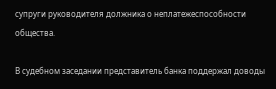супруги руководителя должника о неплатежеспособности общества.

В судебном заседании представитель банка поддержал доводы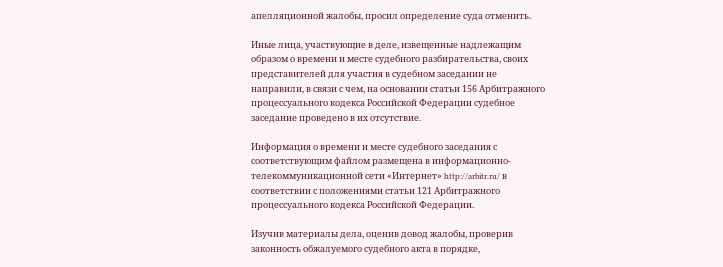апелляционной жалобы, просил определение суда отменить.

Иные лица, участвующие в деле, извещенные надлежащим образом о времени и месте судебного разбирательства, своих представителей для участия в судебном заседании не направили, в связи с чем, на основании статьи 156 Арбитражного процессуального кодекса Российской Федерации судебное заседание проведено в их отсутствие.

Информация о времени и месте судебного заседания с соответствующим файлом размещена в информационно-телекоммуникационной сети «Интернет» http://arbitr.ru/ в соответствии с положениями статьи 121 Арбитражного процессуального кодекса Российской Федерации.

Изучив материалы дела, оценив довод жалобы, проверив законность обжалуемого судебного акта в порядке,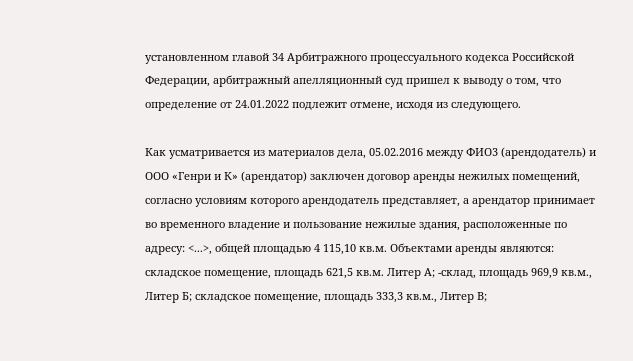установленном главой 34 Арбитражного процессуального кодекса Российской Федерации, арбитражный апелляционный суд пришел к выводу о том, что определение от 24.01.2022 подлежит отмене, исходя из следующего.

Как усматривается из материалов дела, 05.02.2016 между ФИО3 (арендодатель) и ООО «Генри и К» (арендатор) заключен договор аренды нежилых помещений, согласно условиям которого арендодатель представляет, а арендатор принимает во временного владение и пользование нежилые здания, расположенные по адресу: <...>, общей площадью 4 115,10 кв.м. Объектами аренды являются: складское помещение, площадь 621,5 кв.м. Литер А; -склад, площадь 969,9 кв.м., Литер Б; складское помещение, площадь 333,3 кв.м., Литер В;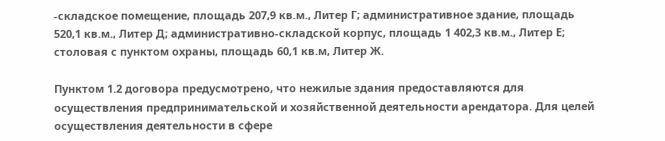-складское помещение, площадь 207,9 кв.м., Литер Г; административное здание, площадь 520,1 кв.м., Литер Д; административно-складской корпус, площадь 1 402,3 кв.м., Литер Е; столовая с пунктом охраны, площадь 60,1 кв.м, Литер Ж.

Пунктом 1.2 договора предусмотрено, что нежилые здания предоставляются для осуществления предпринимательской и хозяйственной деятельности арендатора. Для целей осуществления деятельности в сфере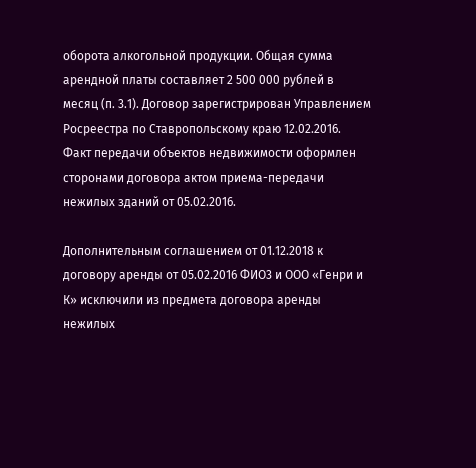оборота алкогольной продукции. Общая сумма арендной платы составляет 2 500 000 рублей в месяц (п. 3.1). Договор зарегистрирован Управлением Росреестра по Ставропольскому краю 12.02.2016. Факт передачи объектов недвижимости оформлен сторонами договора актом приема-передачи нежилых зданий от 05.02.2016.

Дополнительным соглашением от 01.12.2018 к договору аренды от 05.02.2016 ФИО3 и ООО «Генри и К» исключили из предмета договора аренды нежилых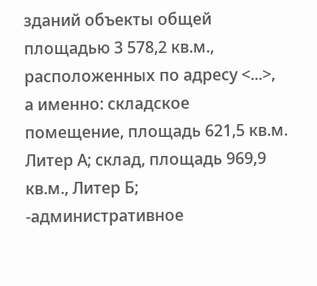зданий объекты общей площадью 3 578,2 кв.м., расположенных по адресу <...>, а именно: складское помещение, площадь 621,5 кв.м. Литер А; склад, площадь 969,9 кв.м., Литер Б; -административное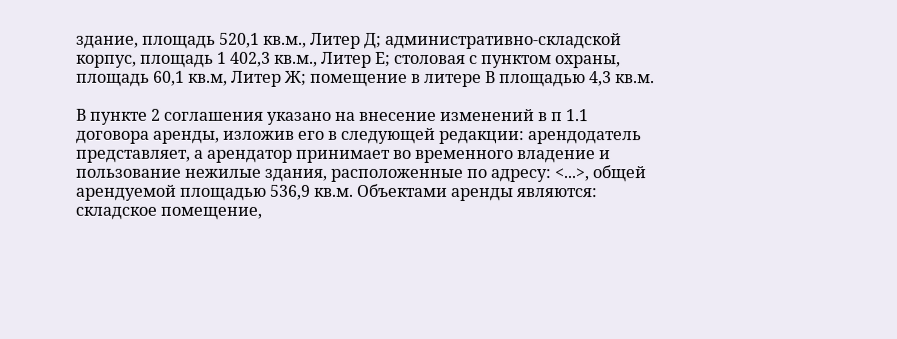здание, площадь 520,1 кв.м., Литер Д; административно-складской корпус, площадь 1 402,3 кв.м., Литер Е; столовая с пунктом охраны, площадь 60,1 кв.м, Литер Ж; помещение в литере В площадью 4,3 кв.м.

В пункте 2 соглашения указано на внесение изменений в п 1.1 договора аренды, изложив его в следующей редакции: арендодатель представляет, а арендатор принимает во временного владение и пользование нежилые здания, расположенные по адресу: <...>, общей арендуемой площадью 536,9 кв.м. Объектами аренды являются: складское помещение,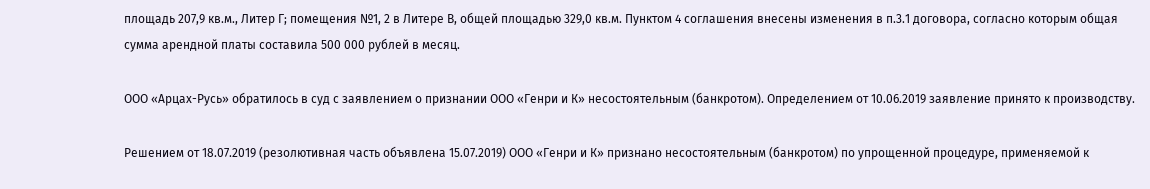площадь 207,9 кв.м., Литер Г; помещения №1, 2 в Литере В, общей площадью 329,0 кв.м. Пунктом 4 соглашения внесены изменения в п.3.1 договора, согласно которым общая сумма арендной платы составила 500 000 рублей в месяц.

ООО «Арцах-Русь» обратилось в суд с заявлением о признании ООО «Генри и К» несостоятельным (банкротом). Определением от 10.06.2019 заявление принято к производству.

Решением от 18.07.2019 (резолютивная часть объявлена 15.07.2019) ООО «Генри и К» признано несостоятельным (банкротом) по упрощенной процедуре, применяемой к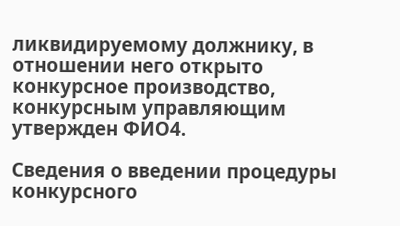ликвидируемому должнику, в отношении него открыто конкурсное производство, конкурсным управляющим утвержден ФИО4.

Сведения о введении процедуры конкурсного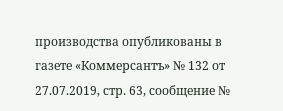производства опубликованы в газете «Коммерсантъ» № 132 от 27.07.2019, стр. 63, сообщение №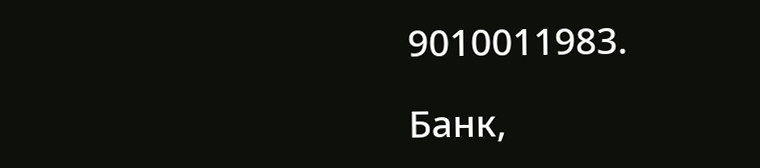9010011983.

Банк,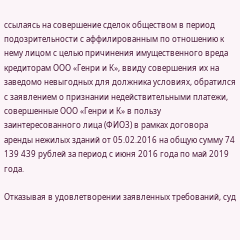ссылаясь на совершение сделок обществом в период подозрительности с аффилированным по отношению к нему лицом с целью причинения имущественного вреда кредиторам ООО «Генри и К», ввиду совершения их на заведомо невыгодных для должника условиях, обратился с заявлением о признании недействительными платежи, совершенные ООО «Генри и К» в пользу заинтересованного лица (ФИО3) в рамках договора аренды нежилых зданий от 05.02.2016 на общую сумму 74 139 439 рублей за период с июня 2016 года по май 2019 года.

Отказывая в удовлетворении заявленных требований, суд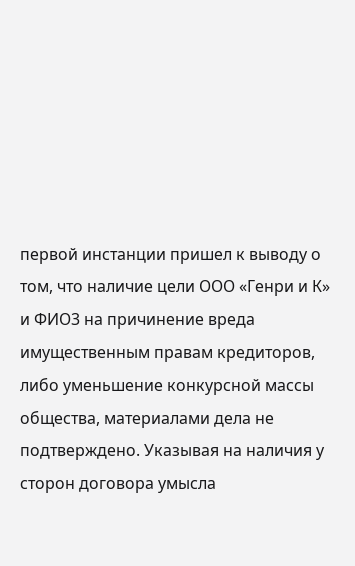первой инстанции пришел к выводу о том, что наличие цели ООО «Генри и К» и ФИО3 на причинение вреда имущественным правам кредиторов, либо уменьшение конкурсной массы общества, материалами дела не подтверждено. Указывая на наличия у сторон договора умысла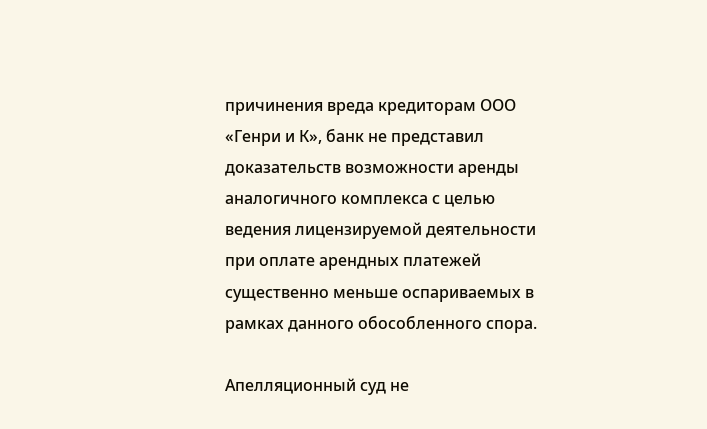причинения вреда кредиторам ООО «Генри и К», банк не представил доказательств возможности аренды аналогичного комплекса с целью ведения лицензируемой деятельности при оплате арендных платежей существенно меньше оспариваемых в рамках данного обособленного спора.

Апелляционный суд не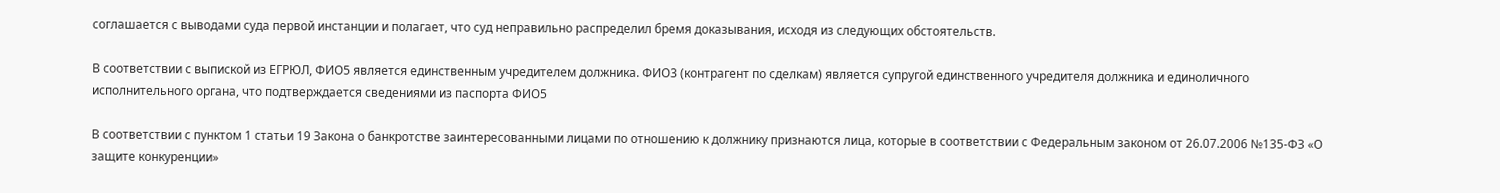соглашается с выводами суда первой инстанции и полагает, что суд неправильно распределил бремя доказывания, исходя из следующих обстоятельств.

В соответствии с выпиской из ЕГРЮЛ, ФИО5 является единственным учредителем должника. ФИО3 (контрагент по сделкам) является супругой единственного учредителя должника и единоличного исполнительного органа, что подтверждается сведениями из паспорта ФИО5

В соответствии с пунктом 1 статьи 19 Закона о банкротстве заинтересованными лицами по отношению к должнику признаются лица, которые в соответствии с Федеральным законом от 26.07.2006 №135-ФЗ «О защите конкуренции»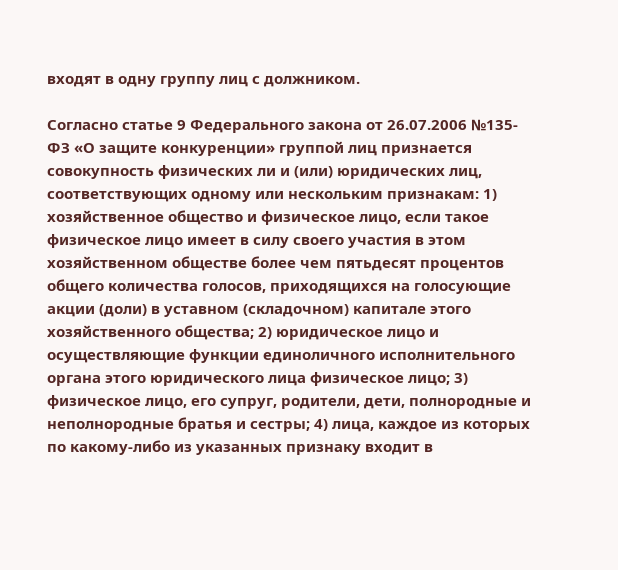входят в одну группу лиц с должником.

Согласно статье 9 Федерального закона от 26.07.2006 №135-ФЗ «О защите конкуренции» группой лиц признается совокупность физических ли и (или) юридических лиц, соответствующих одному или нескольким признакам: 1) хозяйственное общество и физическое лицо, если такое физическое лицо имеет в силу своего участия в этом хозяйственном обществе более чем пятьдесят процентов общего количества голосов, приходящихся на голосующие акции (доли) в уставном (складочном) капитале этого хозяйственного общества; 2) юридическое лицо и осуществляющие функции единоличного исполнительного органа этого юридического лица физическое лицо; 3) физическое лицо, его супруг, родители, дети, полнородные и неполнородные братья и сестры; 4) лица, каждое из которых по какому-либо из указанных признаку входит в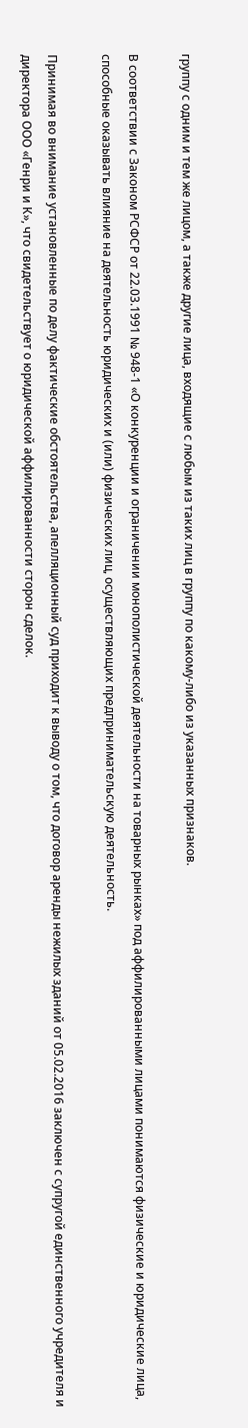группу с одним и тем же лицом, а также другие лица, входящие с любым из таких лиц в группу по какому-либо из указанных признаков.

В соответствии с Законом РСФСР от 22.03.1991 № 948-1 «О конкуренции и ограничении монополистической деятельности на товарных рынках» под аффилированными лицами понимаются физические и юридические лица, способные оказывать влияние на деятельность юридических и (или) физических лиц, осуществляющих предпринимательскую деятельность.

Принимая во внимание установленные по делу фактические обстоятельства, апелляционный суд приходит к выводу о том, что договор аренды нежилых зданий от 05.02.2016 заключен с супругой единственного учредителя и директора ООО «Генри и К», что свидетельствует о юридической аффилированности сторон сделок.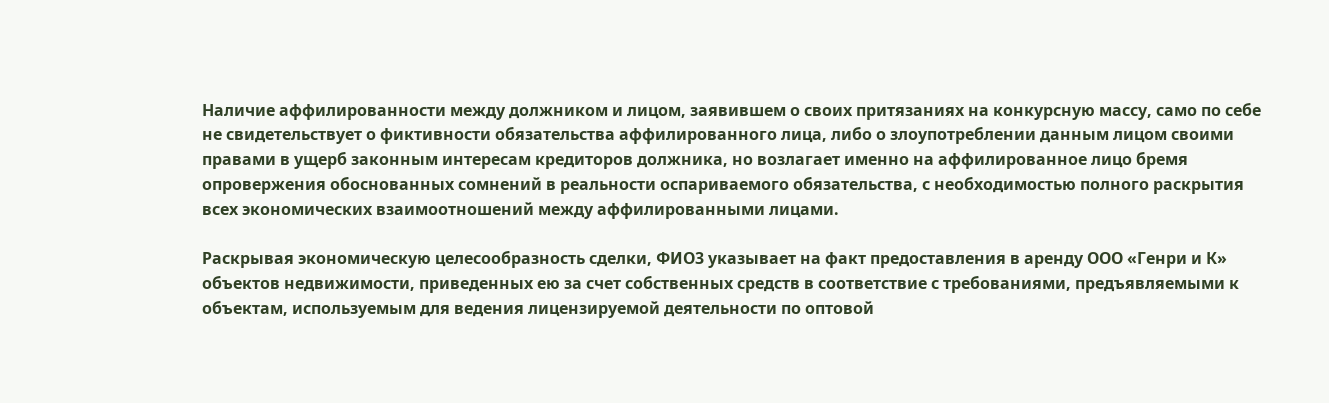Наличие аффилированности между должником и лицом, заявившем о своих притязаниях на конкурсную массу, само по себе не свидетельствует о фиктивности обязательства аффилированного лица, либо о злоупотреблении данным лицом своими правами в ущерб законным интересам кредиторов должника, но возлагает именно на аффилированное лицо бремя опровержения обоснованных сомнений в реальности оспариваемого обязательства, с необходимостью полного раскрытия всех экономических взаимоотношений между аффилированными лицами.

Раскрывая экономическую целесообразность сделки, ФИО3 указывает на факт предоставления в аренду ООО «Генри и К» объектов недвижимости, приведенных ею за счет собственных средств в соответствие с требованиями, предъявляемыми к объектам, используемым для ведения лицензируемой деятельности по оптовой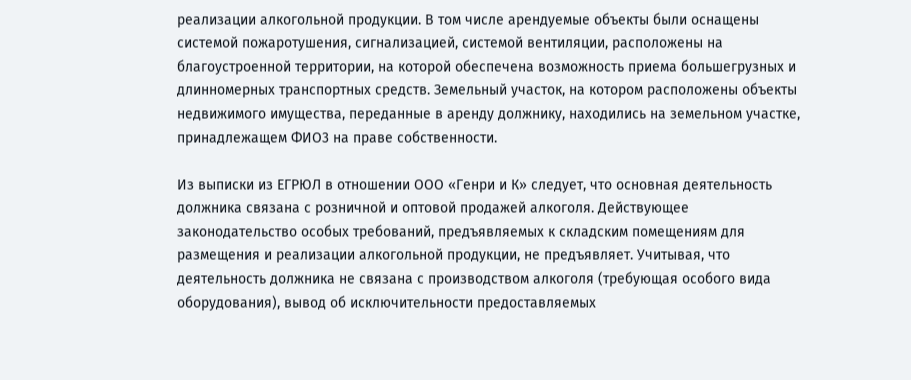реализации алкогольной продукции. В том числе арендуемые объекты были оснащены системой пожаротушения, сигнализацией, системой вентиляции, расположены на благоустроенной территории, на которой обеспечена возможность приема большегрузных и длинномерных транспортных средств. Земельный участок, на котором расположены объекты недвижимого имущества, переданные в аренду должнику, находились на земельном участке, принадлежащем ФИО3 на праве собственности.

Из выписки из ЕГРЮЛ в отношении ООО «Генри и К» следует, что основная деятельность должника связана с розничной и оптовой продажей алкоголя. Действующее законодательство особых требований, предъявляемых к складским помещениям для размещения и реализации алкогольной продукции, не предъявляет. Учитывая, что деятельность должника не связана с производством алкоголя (требующая особого вида оборудования), вывод об исключительности предоставляемых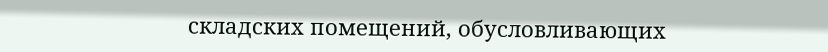складских помещений, обусловливающих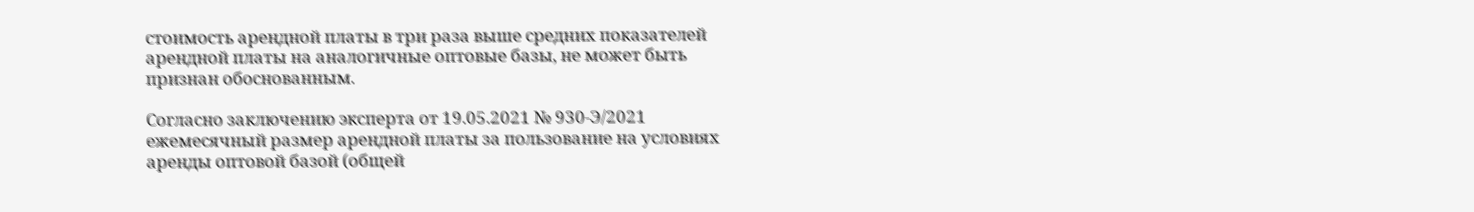стоимость арендной платы в три раза выше средних показателей арендной платы на аналогичные оптовые базы, не может быть признан обоснованным.

Согласно заключению эксперта от 19.05.2021 № 930-Э/2021 ежемесячный размер арендной платы за пользование на условиях аренды оптовой базой (общей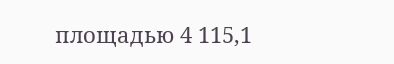площадью 4 115,1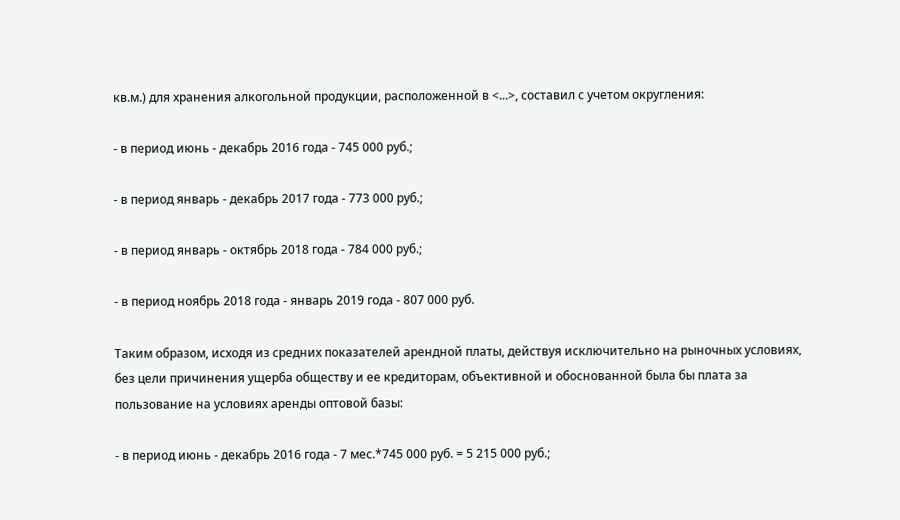кв.м.) для хранения алкогольной продукции, расположенной в <...>, составил с учетом округления:

- в период июнь - декабрь 2016 года - 745 000 руб.;

- в период январь - декабрь 2017 года - 773 000 руб.;

- в период январь - октябрь 2018 года - 784 000 руб.;

- в период ноябрь 2018 года - январь 2019 года - 807 000 руб.

Таким образом, исходя из средних показателей арендной платы, действуя исключительно на рыночных условиях, без цели причинения ущерба обществу и ее кредиторам, объективной и обоснованной была бы плата за пользование на условиях аренды оптовой базы:

- в период июнь - декабрь 2016 года - 7 мес.*745 000 руб. = 5 215 000 руб.;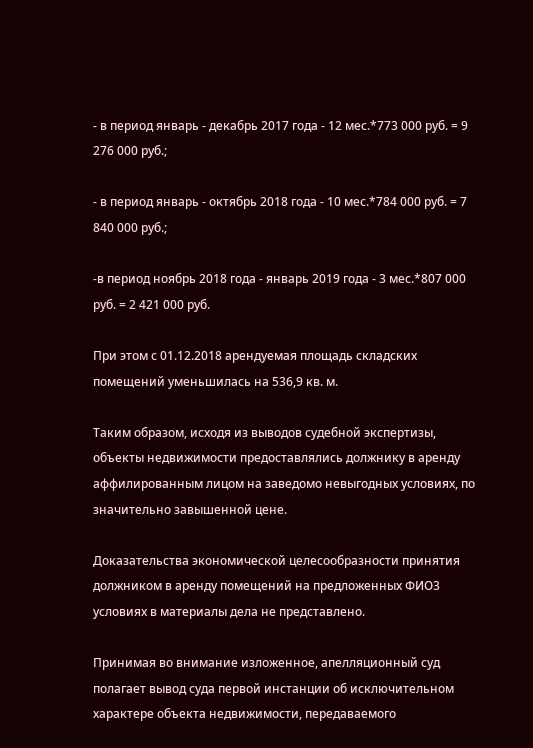- в период январь - декабрь 2017 года - 12 мес.*773 000 руб. = 9 276 000 руб.;

- в период январь - октябрь 2018 года - 10 мес.*784 000 руб. = 7 840 000 руб.;

-в период ноябрь 2018 года - январь 2019 года - 3 мес.*807 000 руб. = 2 421 000 руб.

При этом с 01.12.2018 арендуемая площадь складских помещений уменьшилась на 536,9 кв. м.

Таким образом, исходя из выводов судебной экспертизы, объекты недвижимости предоставлялись должнику в аренду аффилированным лицом на заведомо невыгодных условиях, по значительно завышенной цене.

Доказательства экономической целесообразности принятия должником в аренду помещений на предложенных ФИО3 условиях в материалы дела не представлено.

Принимая во внимание изложенное, апелляционный суд полагает вывод суда первой инстанции об исключительном характере объекта недвижимости, передаваемого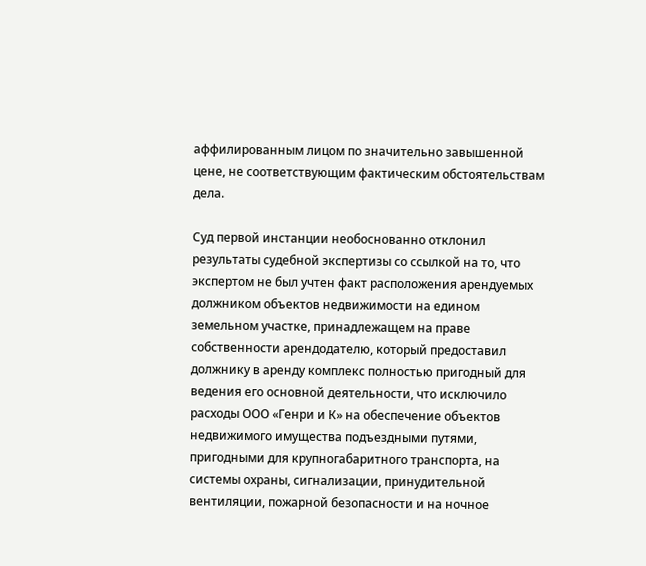аффилированным лицом по значительно завышенной цене, не соответствующим фактическим обстоятельствам дела.

Суд первой инстанции необоснованно отклонил результаты судебной экспертизы со ссылкой на то, что экспертом не был учтен факт расположения арендуемых должником объектов недвижимости на едином земельном участке, принадлежащем на праве собственности арендодателю, который предоставил должнику в аренду комплекс полностью пригодный для ведения его основной деятельности, что исключило расходы ООО «Генри и К» на обеспечение объектов недвижимого имущества подъездными путями, пригодными для крупногабаритного транспорта, на системы охраны, сигнализации, принудительной вентиляции, пожарной безопасности и на ночное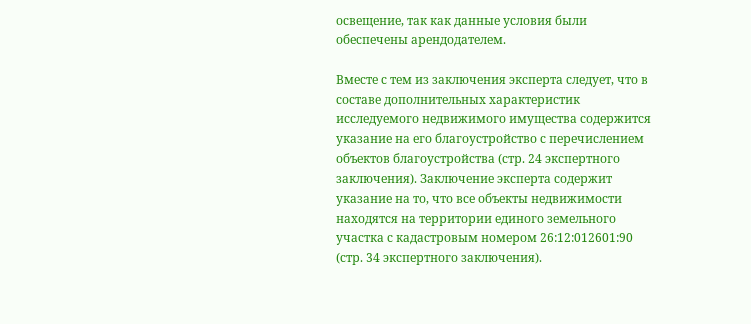освещение, так как данные условия были обеспечены арендодателем.

Вместе с тем из заключения эксперта следует, что в составе дополнительных характеристик исследуемого недвижимого имущества содержится указание на его благоустройство с перечислением объектов благоустройства (стр. 24 экспертного заключения). Заключение эксперта содержит указание на то, что все объекты недвижимости находятся на территории единого земельного участка с кадастровым номером 26:12:012601:90 (стр. 34 экспертного заключения).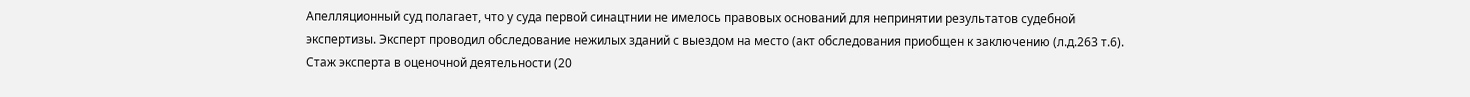Апелляционный суд полагает, что у суда первой синацтнии не имелось правовых оснований для непринятии результатов судебной экспертизы. Эксперт проводил обследование нежилых зданий с выездом на место (акт обследования приобщен к заключению (л.д.263 т.6). Стаж эксперта в оценочной деятельности (20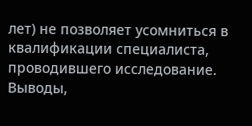лет) не позволяет усомниться в квалификации специалиста, проводившего исследование. Выводы,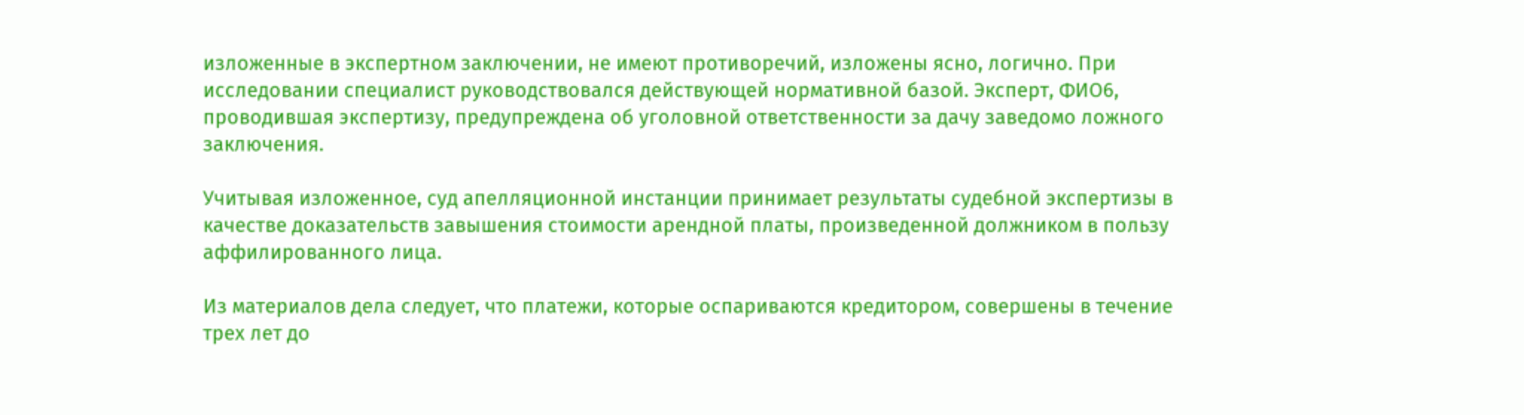изложенные в экспертном заключении, не имеют противоречий, изложены ясно, логично. При исследовании специалист руководствовался действующей нормативной базой. Эксперт, ФИО6, проводившая экспертизу, предупреждена об уголовной ответственности за дачу заведомо ложного заключения.

Учитывая изложенное, суд апелляционной инстанции принимает результаты судебной экспертизы в качестве доказательств завышения стоимости арендной платы, произведенной должником в пользу аффилированного лица.

Из материалов дела следует, что платежи, которые оспариваются кредитором, совершены в течение трех лет до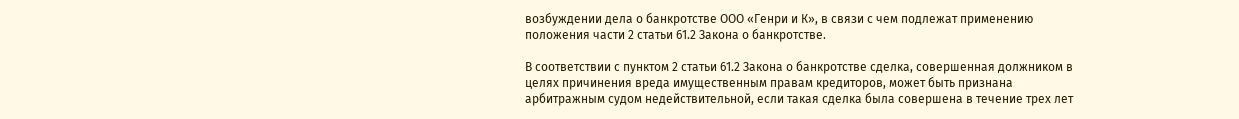возбуждении дела о банкротстве ООО «Генри и К», в связи с чем подлежат применению положения части 2 статьи 61.2 Закона о банкротстве.

В соответствии с пунктом 2 статьи 61.2 Закона о банкротстве сделка, совершенная должником в целях причинения вреда имущественным правам кредиторов, может быть признана арбитражным судом недействительной, если такая сделка была совершена в течение трех лет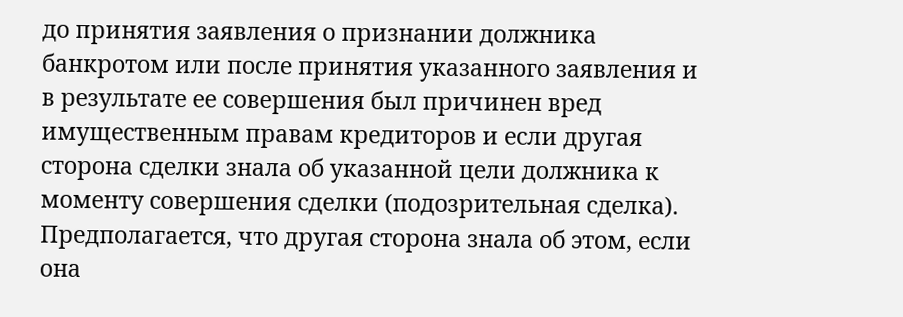до принятия заявления о признании должника банкротом или после принятия указанного заявления и в результате ее совершения был причинен вред имущественным правам кредиторов и если другая сторона сделки знала об указанной цели должника к моменту совершения сделки (подозрительная сделка). Предполагается, что другая сторона знала об этом, если она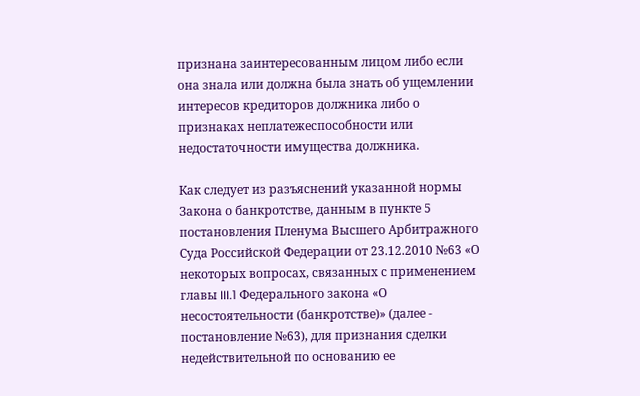признана заинтересованным лицом либо если она знала или должна была знать об ущемлении интересов кредиторов должника либо о признаках неплатежеспособности или недостаточности имущества должника.

Как следует из разъяснений указанной нормы Закона о банкротстве, данным в пункте 5 постановления Пленума Высшего Арбитражного Суда Российской Федерации от 23.12.2010 №63 «О некоторых вопросах, связанных с применением главы III.1 Федерального закона «О несостоятельности (банкротстве)» (далее - постановление №63), для признания сделки недействительной по основанию ее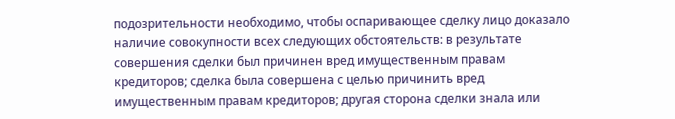подозрительности необходимо, чтобы оспаривающее сделку лицо доказало наличие совокупности всех следующих обстоятельств: в результате совершения сделки был причинен вред имущественным правам кредиторов; сделка была совершена с целью причинить вред имущественным правам кредиторов; другая сторона сделки знала или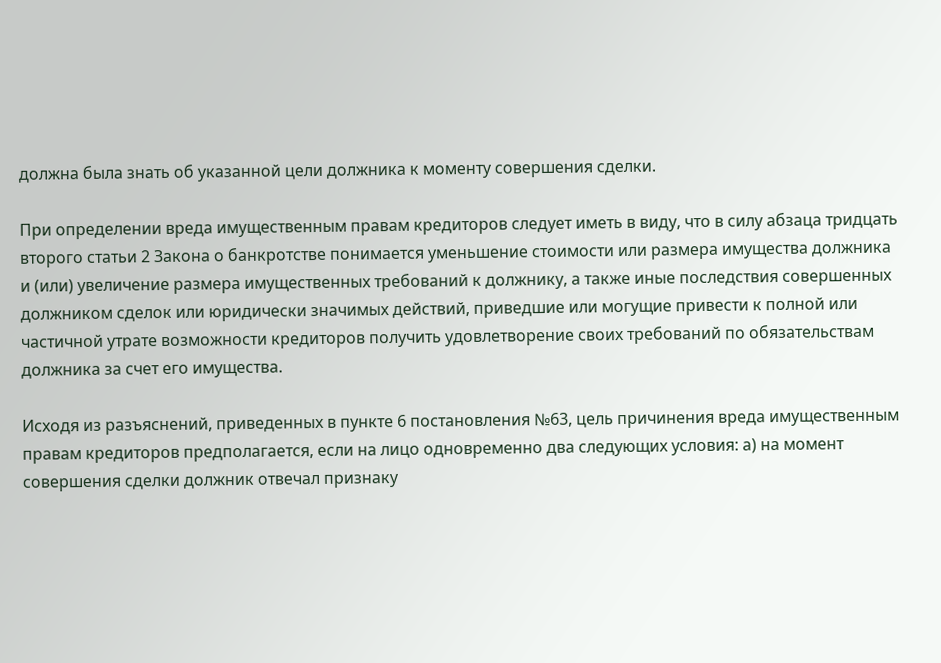должна была знать об указанной цели должника к моменту совершения сделки.

При определении вреда имущественным правам кредиторов следует иметь в виду, что в силу абзаца тридцать второго статьи 2 Закона о банкротстве понимается уменьшение стоимости или размера имущества должника и (или) увеличение размера имущественных требований к должнику, а также иные последствия совершенных должником сделок или юридически значимых действий, приведшие или могущие привести к полной или частичной утрате возможности кредиторов получить удовлетворение своих требований по обязательствам должника за счет его имущества.

Исходя из разъяснений, приведенных в пункте 6 постановления №63, цель причинения вреда имущественным правам кредиторов предполагается, если на лицо одновременно два следующих условия: а) на момент совершения сделки должник отвечал признаку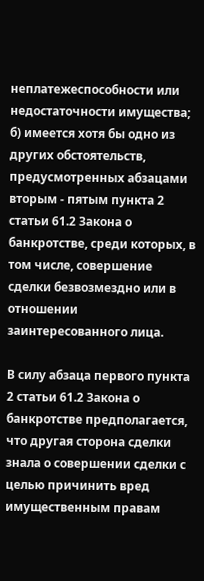неплатежеспособности или недостаточности имущества; б) имеется хотя бы одно из других обстоятельств, предусмотренных абзацами вторым - пятым пункта 2 статьи 61.2 Закона о банкротстве, среди которых, в том числе, совершение сделки безвозмездно или в отношении заинтересованного лица.

В силу абзаца первого пункта 2 статьи 61.2 Закона о банкротстве предполагается, что другая сторона сделки знала о совершении сделки с целью причинить вред имущественным правам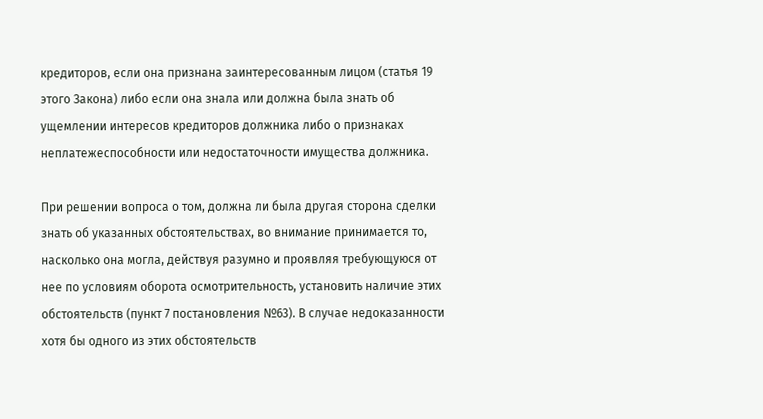кредиторов, если она признана заинтересованным лицом (статья 19 этого Закона) либо если она знала или должна была знать об ущемлении интересов кредиторов должника либо о признаках неплатежеспособности или недостаточности имущества должника.

При решении вопроса о том, должна ли была другая сторона сделки знать об указанных обстоятельствах, во внимание принимается то, насколько она могла, действуя разумно и проявляя требующуюся от нее по условиям оборота осмотрительность, установить наличие этих обстоятельств (пункт 7 постановления №63). В случае недоказанности хотя бы одного из этих обстоятельств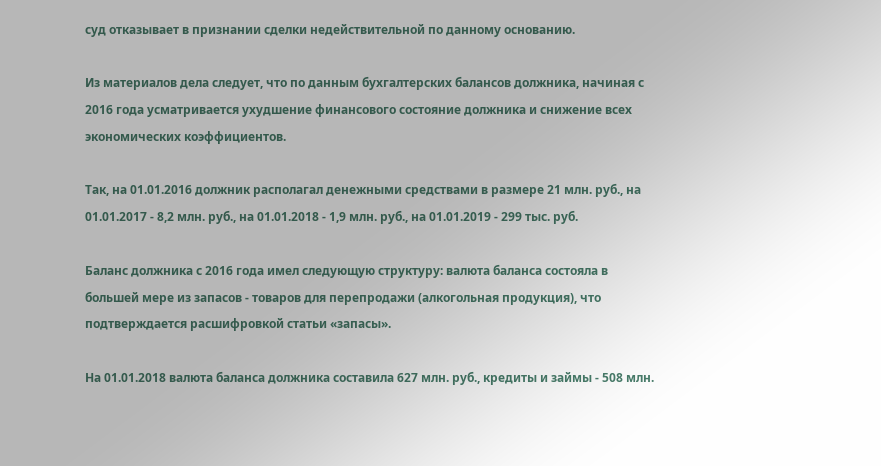суд отказывает в признании сделки недействительной по данному основанию.

Из материалов дела следует, что по данным бухгалтерских балансов должника, начиная с 2016 года усматривается ухудшение финансового состояние должника и снижение всех экономических коэффициентов.

Так, на 01.01.2016 должник располагал денежными средствами в размере 21 млн. руб., на 01.01.2017 - 8,2 млн. руб., на 01.01.2018 - 1,9 млн. руб., на 01.01.2019 - 299 тыс. руб.

Баланс должника с 2016 года имел следующую структуру: валюта баланса состояла в большей мере из запасов - товаров для перепродажи (алкогольная продукция), что подтверждается расшифровкой статьи «запасы».

На 01.01.2018 валюта баланса должника составила 627 млн. руб., кредиты и займы - 508 млн.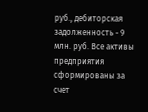руб., дебиторская задолженность - 9 млн. руб. Все активы предприятия сформированы за счет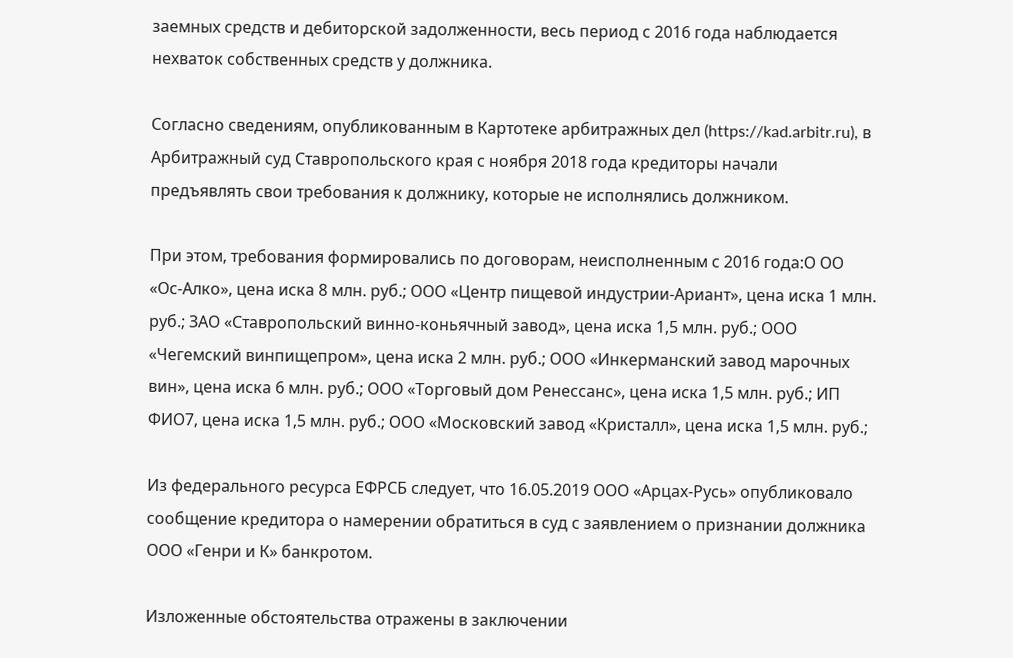заемных средств и дебиторской задолженности, весь период с 2016 года наблюдается нехваток собственных средств у должника.

Согласно сведениям, опубликованным в Картотеке арбитражных дел (https://kad.arbitr.ru), в Арбитражный суд Ставропольского края с ноября 2018 года кредиторы начали предъявлять свои требования к должнику, которые не исполнялись должником.

При этом, требования формировались по договорам, неисполненным с 2016 года:О ОО «Ос-Алко», цена иска 8 млн. руб.; ООО «Центр пищевой индустрии-Ариант», цена иска 1 млн. руб.; ЗАО «Ставропольский винно-коньячный завод», цена иска 1,5 млн. руб.; ООО «Чегемский винпищепром», цена иска 2 млн. руб.; ООО «Инкерманский завод марочных вин», цена иска 6 млн. руб.; ООО «Торговый дом Ренессанс», цена иска 1,5 млн. руб.; ИП ФИО7, цена иска 1,5 млн. руб.; ООО «Московский завод «Кристалл», цена иска 1,5 млн. руб.;

Из федерального ресурса ЕФРСБ следует, что 16.05.2019 ООО «Арцах-Русь» опубликовало сообщение кредитора о намерении обратиться в суд с заявлением о признании должника ООО «Генри и К» банкротом.

Изложенные обстоятельства отражены в заключении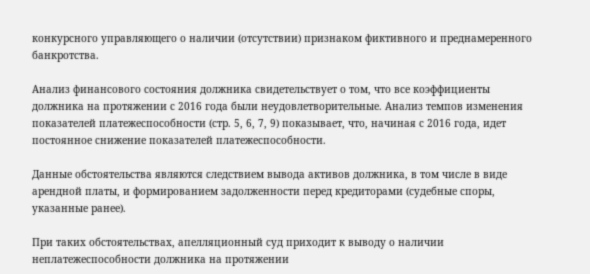конкурсного управляющего о наличии (отсутствии) признаком фиктивного и преднамеренного банкротства.

Анализ финансового состояния должника свидетельствует о том, что все коэффициенты должника на протяжении с 2016 года были неудовлетворительные. Анализ темпов изменения показателей платежеспособности (стр. 5, 6, 7, 9) показывает, что, начиная с 2016 года, идет постоянное снижение показателей платежеспособности.

Данные обстоятельства являются следствием вывода активов должника, в том числе в виде арендной платы, и формированием задолженности перед кредиторами (судебные споры, указанные ранее).

При таких обстоятельствах, апелляционный суд приходит к выводу о наличии неплатежеспособности должника на протяжении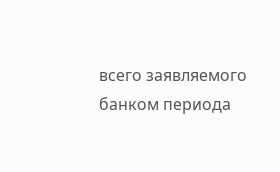всего заявляемого банком периода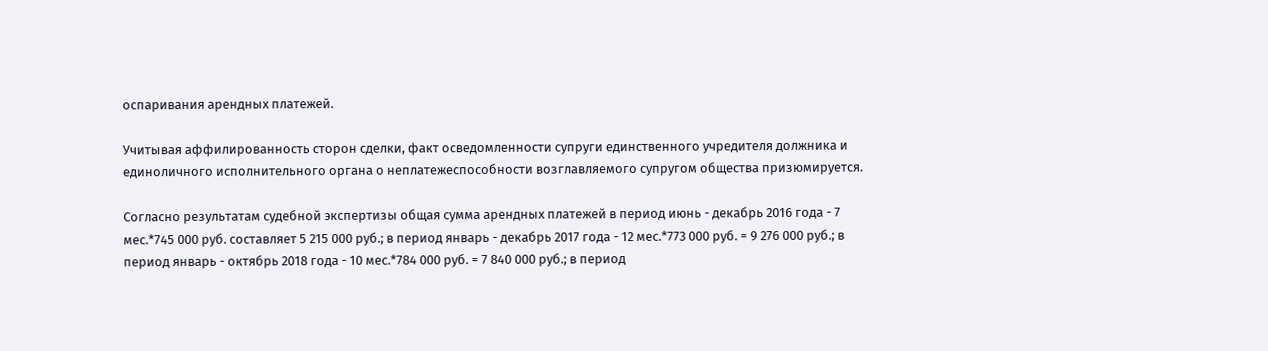оспаривания арендных платежей.

Учитывая аффилированность сторон сделки, факт осведомленности супруги единственного учредителя должника и единоличного исполнительного органа о неплатежеспособности возглавляемого супругом общества призюмируется.

Согласно результатам судебной экспертизы общая сумма арендных платежей в период июнь - декабрь 2016 года - 7 мес.*745 000 руб. составляет 5 215 000 руб.; в период январь - декабрь 2017 года - 12 мес.*773 000 руб. = 9 276 000 руб.; в период январь - октябрь 2018 года - 10 мес.*784 000 руб. = 7 840 000 руб.; в период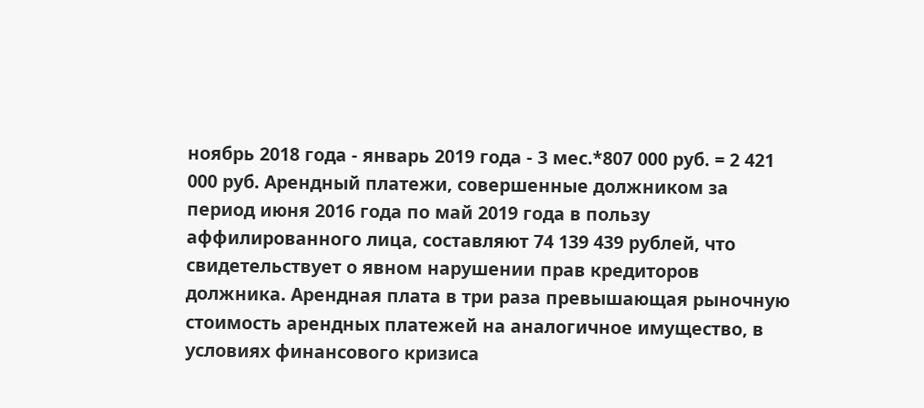ноябрь 2018 года - январь 2019 года - 3 мес.*807 000 руб. = 2 421 000 руб. Арендный платежи, совершенные должником за период июня 2016 года по май 2019 года в пользу аффилированного лица, составляют 74 139 439 рублей, что свидетельствует о явном нарушении прав кредиторов должника. Арендная плата в три раза превышающая рыночную стоимость арендных платежей на аналогичное имущество, в условиях финансового кризиса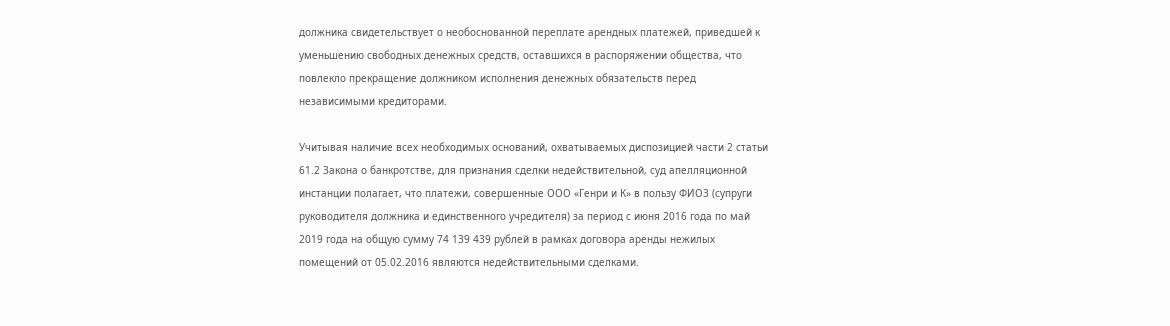должника свидетельствует о необоснованной переплате арендных платежей, приведшей к уменьшению свободных денежных средств, оставшихся в распоряжении общества, что повлекло прекращение должником исполнения денежных обязательств перед независимыми кредиторами.

Учитывая наличие всех необходимых оснований, охватываемых диспозицией части 2 статьи 61.2 Закона о банкротстве, для признания сделки недействительной, суд апелляционной инстанции полагает, что платежи, совершенные ООО «Генри и К» в пользу ФИО3 (супруги руководителя должника и единственного учредителя) за период с июня 2016 года по май 2019 года на общую сумму 74 139 439 рублей в рамках договора аренды нежилых помещений от 05.02.2016 являются недействительными сделками.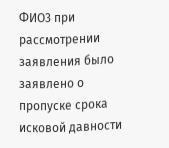ФИО3 при рассмотрении заявления было заявлено о пропуске срока исковой давности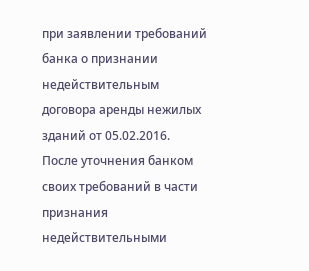при заявлении требований банка о признании недействительным договора аренды нежилых зданий от 05.02.2016. После уточнения банком своих требований в части признания недействительными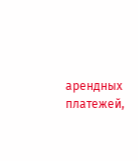арендных платежей,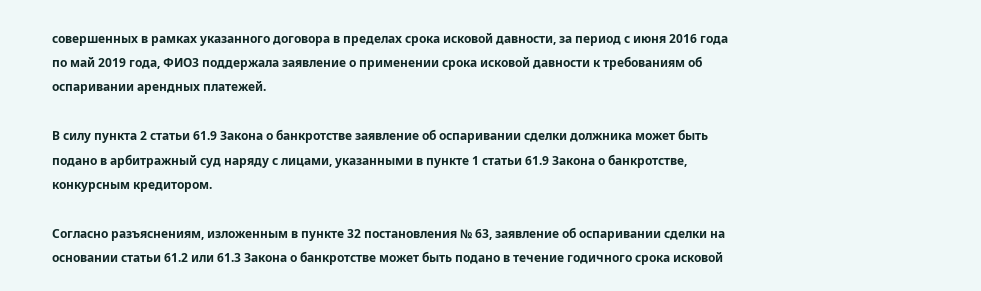совершенных в рамках указанного договора в пределах срока исковой давности, за период с июня 2016 года по май 2019 года, ФИО3 поддержала заявление о применении срока исковой давности к требованиям об оспаривании арендных платежей.

В силу пункта 2 статьи 61.9 Закона о банкротстве заявление об оспаривании сделки должника может быть подано в арбитражный суд наряду с лицами, указанными в пункте 1 статьи 61.9 Закона о банкротстве, конкурсным кредитором.

Согласно разъяснениям, изложенным в пункте 32 постановления № 63, заявление об оспаривании сделки на основании статьи 61.2 или 61.3 Закона о банкротстве может быть подано в течение годичного срока исковой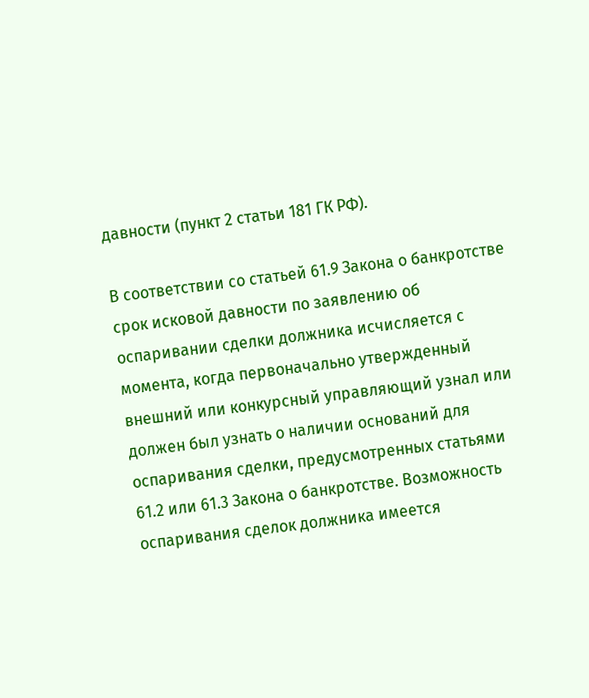давности (пункт 2 статьи 181 ГК РФ).

В соответствии со статьей 61.9 Закона о банкротстве срок исковой давности по заявлению об оспаривании сделки должника исчисляется с момента, когда первоначально утвержденный внешний или конкурсный управляющий узнал или должен был узнать о наличии оснований для оспаривания сделки, предусмотренных статьями 61.2 или 61.3 Закона о банкротстве. Возможность оспаривания сделок должника имеется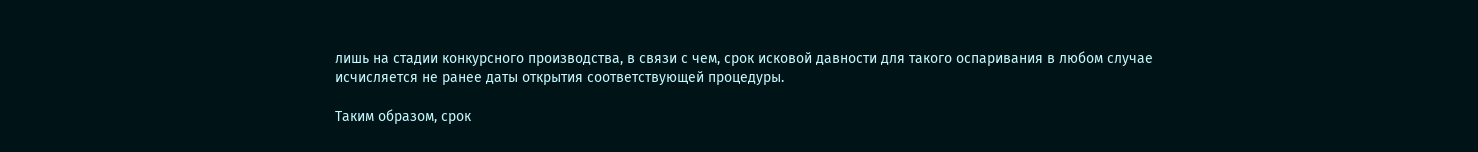лишь на стадии конкурсного производства, в связи с чем, срок исковой давности для такого оспаривания в любом случае исчисляется не ранее даты открытия соответствующей процедуры.

Таким образом, срок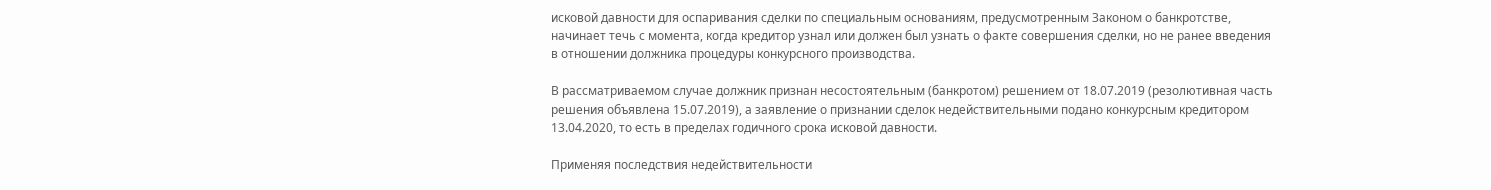исковой давности для оспаривания сделки по специальным основаниям, предусмотренным Законом о банкротстве, начинает течь с момента, когда кредитор узнал или должен был узнать о факте совершения сделки, но не ранее введения в отношении должника процедуры конкурсного производства.

В рассматриваемом случае должник признан несостоятельным (банкротом) решением от 18.07.2019 (резолютивная часть решения объявлена 15.07.2019), а заявление о признании сделок недействительными подано конкурсным кредитором 13.04.2020, то есть в пределах годичного срока исковой давности.

Применяя последствия недействительности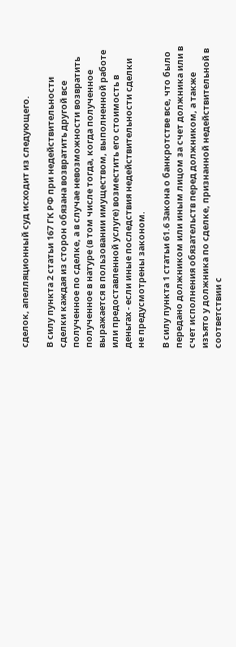сделок, апелляционный суд исходит из следующего.

В силу пункта 2 статьи 167 ГК РФ при недействительности сделки каждая из сторон обязана возвратить другой все полученное по сделке, а в случае невозможности возвратить полученное в натуре (в том числе тогда, когда полученное выражается в пользовании имуществом, выполненной работе или предоставленной услуге) возместить его стоимость в деньгах - если иные последствия недействительности сделки не предусмотрены законом.

В силу пункта 1 статьи 61.6 Закона о банкротстве все, что было передано должником или иным лицом за счет должника или в счет исполнения обязательств перед должником, а также изъято у должника по сделке, признанной недействительной в соответствии с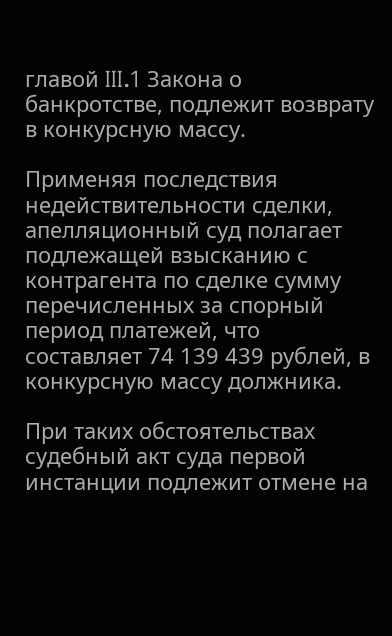главой III.1 Закона о банкротстве, подлежит возврату в конкурсную массу.

Применяя последствия недействительности сделки, апелляционный суд полагает подлежащей взысканию с контрагента по сделке сумму перечисленных за спорный период платежей, что составляет 74 139 439 рублей, в конкурсную массу должника.

При таких обстоятельствах судебный акт суда первой инстанции подлежит отмене на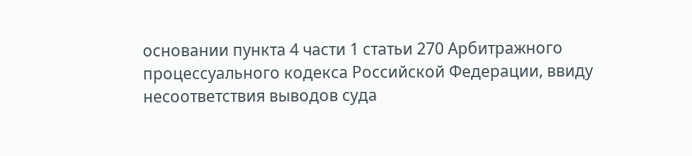основании пункта 4 части 1 статьи 270 Арбитражного процессуального кодекса Российской Федерации, ввиду несоответствия выводов суда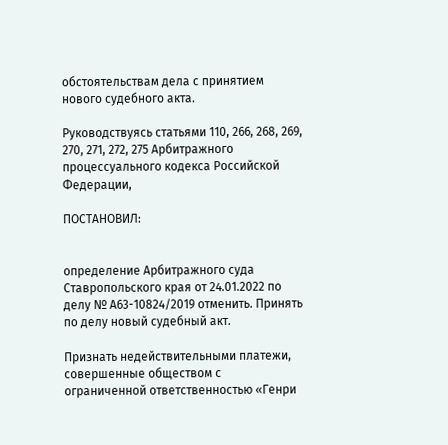обстоятельствам дела с принятием нового судебного акта.

Руководствуясь статьями 110, 266, 268, 269, 270, 271, 272, 275 Арбитражного процессуального кодекса Российской Федерации,

ПОСТАНОВИЛ:


определение Арбитражного суда Ставропольского края от 24.01.2022 по делу № А63-10824/2019 отменить. Принять по делу новый судебный акт.

Признать недействительными платежи, совершенные обществом с ограниченной ответственностью «Генри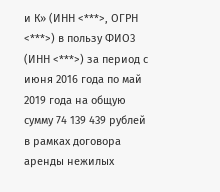и К» (ИНН <***>, ОГРН <***>) в пользу ФИО3 (ИНН <***>) за период с июня 2016 года по май 2019 года на общую сумму 74 139 439 рублей в рамках договора аренды нежилых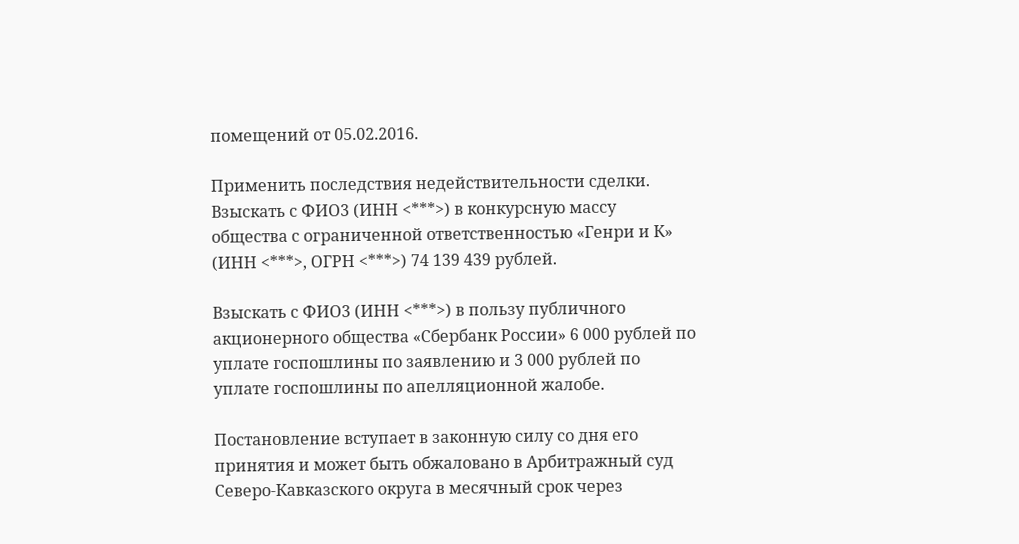помещений от 05.02.2016.

Применить последствия недействительности сделки. Взыскать с ФИО3 (ИНН <***>) в конкурсную массу общества с ограниченной ответственностью «Генри и К» (ИНН <***>, ОГРН <***>) 74 139 439 рублей.

Взыскать с ФИО3 (ИНН <***>) в пользу публичного акционерного общества «Сбербанк России» 6 000 рублей по уплате госпошлины по заявлению и 3 000 рублей по уплате госпошлины по апелляционной жалобе.

Постановление вступает в законную силу со дня его принятия и может быть обжаловано в Арбитражный суд Северо-Кавказского округа в месячный срок через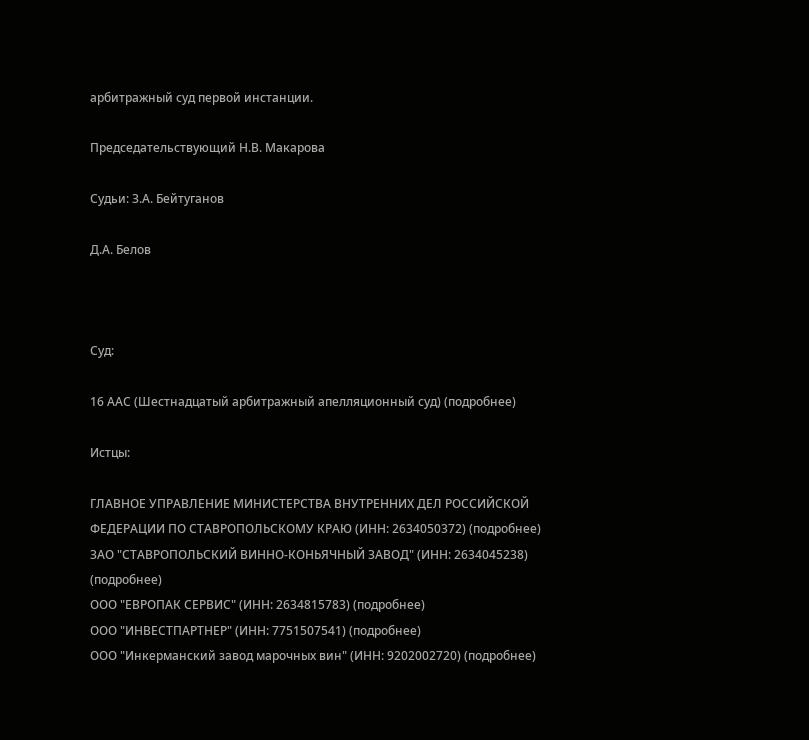арбитражный суд первой инстанции.

Председательствующий Н.В. Макарова

Судьи: З.А. Бейтуганов

Д.А. Белов



Суд:

16 ААС (Шестнадцатый арбитражный апелляционный суд) (подробнее)

Истцы:

ГЛАВНОЕ УПРАВЛЕНИЕ МИНИСТЕРСТВА ВНУТРЕННИХ ДЕЛ РОССИЙСКОЙ ФЕДЕРАЦИИ ПО СТАВРОПОЛЬСКОМУ КРАЮ (ИНН: 2634050372) (подробнее)
ЗАО "СТАВРОПОЛЬСКИЙ ВИННО-КОНЬЯЧНЫЙ ЗАВОД" (ИНН: 2634045238) (подробнее)
ООО "ЕВРОПАК СЕРВИС" (ИНН: 2634815783) (подробнее)
ООО "ИНВЕСТПАРТНЕР" (ИНН: 7751507541) (подробнее)
ООО "Инкерманский завод марочных вин" (ИНН: 9202002720) (подробнее)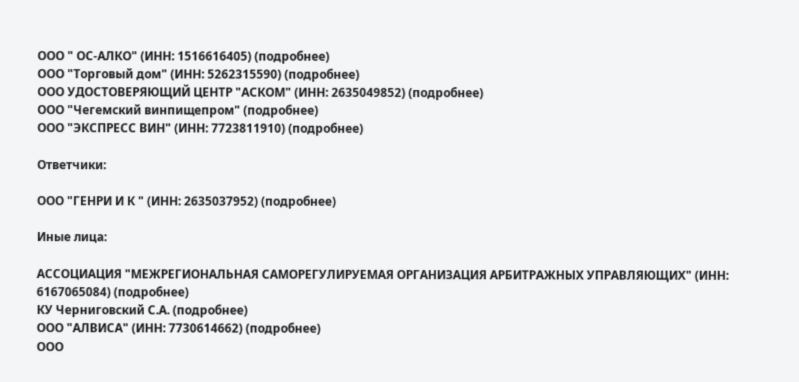ООО " ОС-АЛКО" (ИНН: 1516616405) (подробнее)
ООО "Торговый дом" (ИНН: 5262315590) (подробнее)
ООО УДОСТОВЕРЯЮЩИЙ ЦЕНТР "АСКОМ" (ИНН: 2635049852) (подробнее)
ООО "Чегемский винпищепром" (подробнее)
ООО "ЭКСПРЕСС ВИН" (ИНН: 7723811910) (подробнее)

Ответчики:

ООО "ГЕНРИ И К " (ИНН: 2635037952) (подробнее)

Иные лица:

АССОЦИАЦИЯ "МЕЖРЕГИОНАЛЬНАЯ САМОРЕГУЛИРУЕМАЯ ОРГАНИЗАЦИЯ АРБИТРАЖНЫХ УПРАВЛЯЮЩИХ" (ИНН: 6167065084) (подробнее)
КУ Черниговский С.А. (подробнее)
ООО "АЛВИСА" (ИНН: 7730614662) (подробнее)
ООО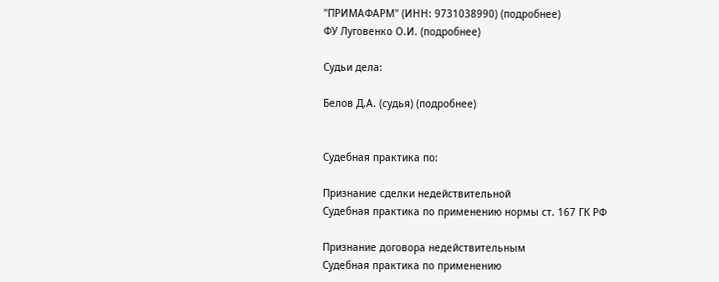"ПРИМАФАРМ" (ИНН: 9731038990) (подробнее)
ФУ Луговенко О.И. (подробнее)

Судьи дела:

Белов Д.А. (судья) (подробнее)


Судебная практика по:

Признание сделки недействительной
Судебная практика по применению нормы ст. 167 ГК РФ

Признание договора недействительным
Судебная практика по применению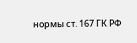нормы ст. 167 ГК РФ